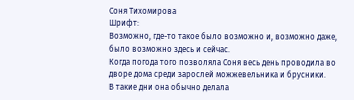Соня Тихомирова
Шрифт:
Возможно, где-то такое было возможно и, возможно даже, было возможно здесь и сейчас.
Когда погода того позволяла Соня весь день проводила во дворе дома среди зарослей можжевельника и брусники.
В такие дни она обычно делала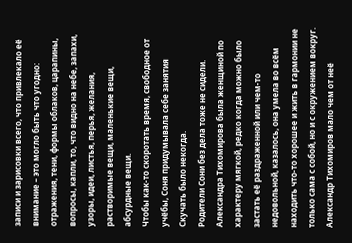записи и зарисовки всего, что привлекало её внимание – это могло быть что угодно: отражения, тени, формы облаков, царапины, вопросы, капли, то, что видно на небе, запахи, узоры, идеи, листья, перья, желания, растворимые вещи, маленькие вещи, абсурдные вещи.
Чтобы как-то скоротать время, свободное от учёбы, Соня придумывала себе занятия
Скучать было некогда.
Родители Сони без дела тоже не сидели.
Александра Тихомирова была женщиной по характеру мягкой, редко когда можно было застать её раздраженной или чем-то недовольной, казалось, она умела во всём находить что-то хорошее и жить в гармонии не только сама с собой, но и с окружением вокруг.
Александр Тихомиров мало чем от неё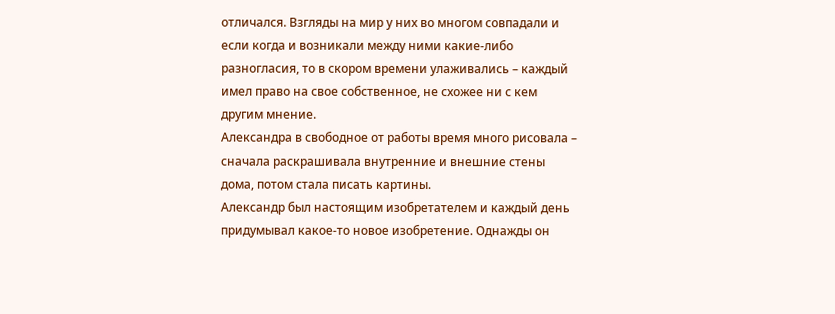отличался. Взгляды на мир у них во многом совпадали и если когда и возникали между ними какие-либо разногласия, то в скором времени улаживались – каждый имел право на свое собственное, не схожее ни с кем другим мнение.
Александра в свободное от работы время много рисовала – сначала раскрашивала внутренние и внешние стены дома, потом стала писать картины.
Александр был настоящим изобретателем и каждый день придумывал какое-то новое изобретение. Однажды он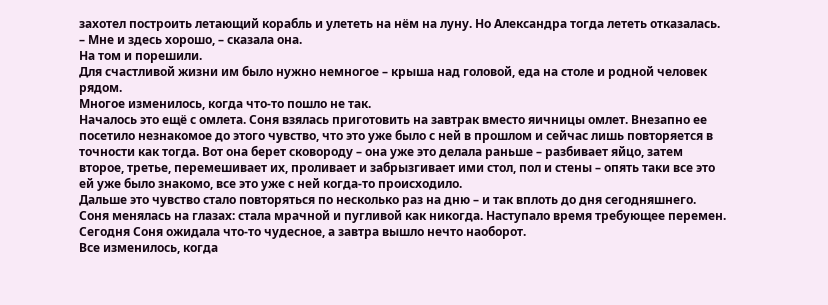захотел построить летающий корабль и улететь на нём на луну. Но Александра тогда лететь отказалась.
– Мне и здесь хорошо, – сказала она.
На том и порешили.
Для счастливой жизни им было нужно немногое – крыша над головой, еда на столе и родной человек рядом.
Многое изменилось, когда что-то пошло не так.
Началось это ещё с омлета. Соня взялась приготовить на завтрак вместо яичницы омлет. Внезапно ее посетило незнакомое до этого чувство, что это уже было с ней в прошлом и сейчас лишь повторяется в точности как тогда. Вот она берет сковороду – она уже это делала раньше – разбивает яйцо, затем второе, третье, перемешивает их, проливает и забрызгивает ими стол, пол и стены – опять таки все это ей уже было знакомо, все это уже с ней когда-то происходило.
Дальше это чувство стало повторяться по несколько раз на дню – и так вплоть до дня сегодняшнего.
Соня менялась на глазах: стала мрачной и пугливой как никогда. Наступало время требующее перемен.
Сегодня Соня ожидала что-то чудесное, а завтра вышло нечто наоборот.
Все изменилось, когда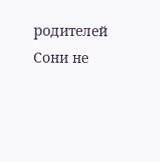родителей Сони не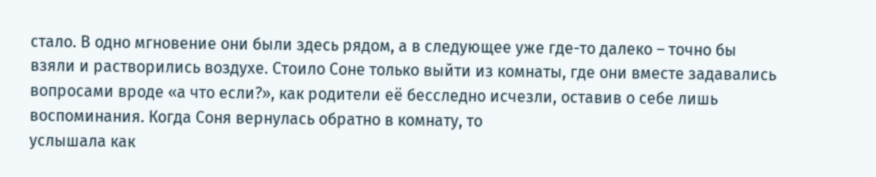стало. В одно мгновение они были здесь рядом, а в следующее уже где-то далеко – точно бы взяли и растворились воздухе. Стоило Соне только выйти из комнаты, где они вместе задавались вопросами вроде «а что если?», как родители её бесследно исчезли, оставив о себе лишь воспоминания. Когда Соня вернулась обратно в комнату, то
услышала как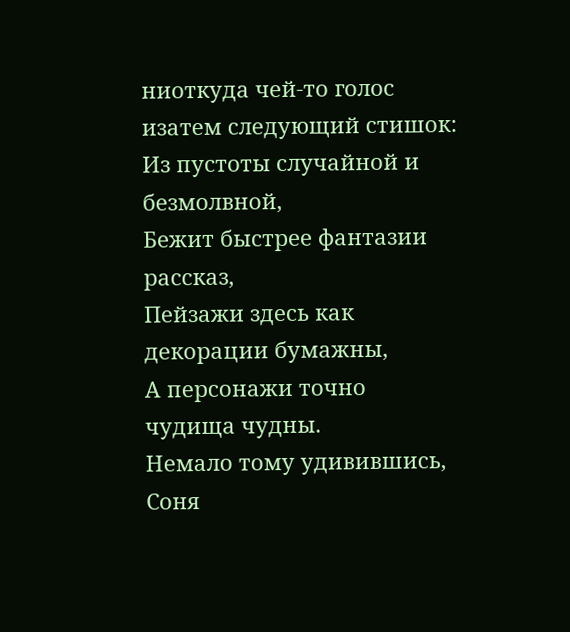ниоткуда чей-то голос изатем следующий стишок:
Из пустоты случайной и безмолвной,
Бежит быстрее фантазии рассказ,
Пейзажи здесь как декорации бумажны,
А персонажи точно чудища чудны.
Немало тому удивившись, Соня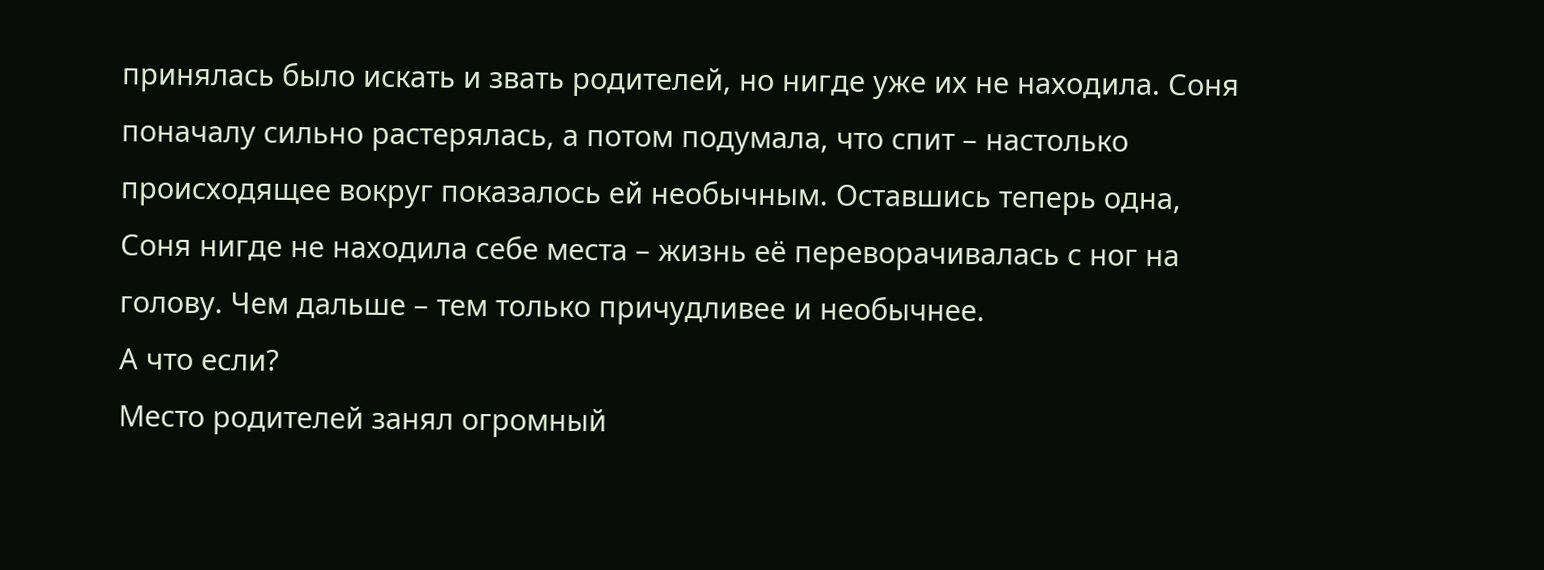принялась было искать и звать родителей, но нигде уже их не находила. Соня поначалу сильно растерялась, а потом подумала, что спит – настолько происходящее вокруг показалось ей необычным. Оставшись теперь одна, Соня нигде не находила себе места – жизнь её переворачивалась с ног на голову. Чем дальше – тем только причудливее и необычнее.
А что если?
Место родителей занял огромный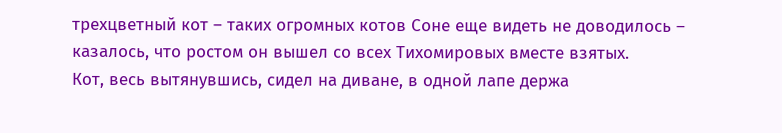трехцветный кот – таких огромных котов Соне еще видеть не доводилось – казалось, что ростом он вышел со всех Тихомировых вместе взятых.
Кот, весь вытянувшись, сидел на диване, в одной лапе держа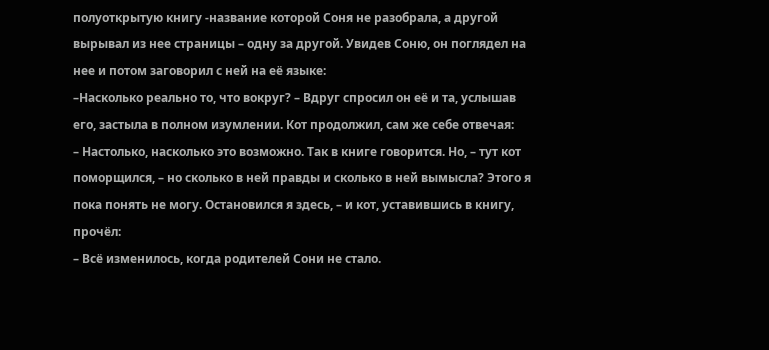полуоткрытую книгу -название которой Соня не разобрала, а другой вырывал из нее страницы – одну за другой. Увидев Соню, он поглядел на нее и потом заговорил с ней на её языке:
–Насколько реально то, что вокруг? – Вдруг спросил он её и та, услышав его, застыла в полном изумлении. Кот продолжил, сам же себе отвечая:
– Настолько, насколько это возможно. Так в книге говорится. Но, – тут кот поморщился, – но сколько в ней правды и сколько в ней вымысла? Этого я пока понять не могу. Остановился я здесь, – и кот, уставившись в книгу, прочёл:
– Всё изменилось, когда родителей Сони не стало.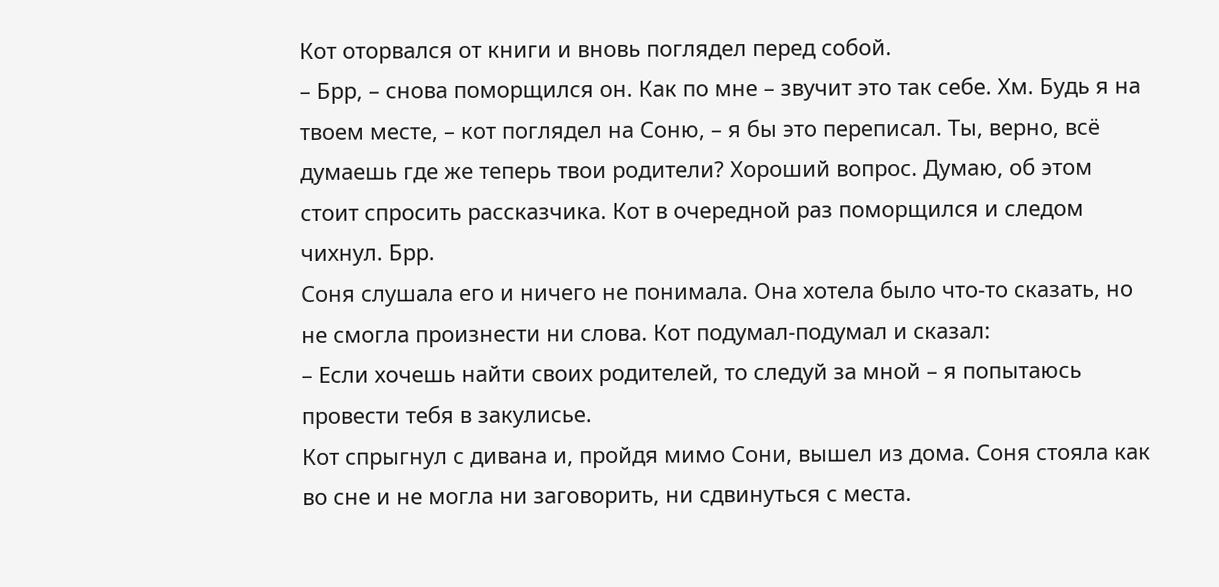Кот оторвался от книги и вновь поглядел перед собой.
– Брр, – снова поморщился он. Как по мне – звучит это так себе. Хм. Будь я на твоем месте, – кот поглядел на Соню, – я бы это переписал. Ты, верно, всё думаешь где же теперь твои родители? Хороший вопрос. Думаю, об этом стоит спросить рассказчика. Кот в очередной раз поморщился и следом чихнул. Брр.
Соня слушала его и ничего не понимала. Она хотела было что-то сказать, но не смогла произнести ни слова. Кот подумал-подумал и сказал:
– Если хочешь найти своих родителей, то следуй за мной – я попытаюсь провести тебя в закулисье.
Кот спрыгнул с дивана и, пройдя мимо Сони, вышел из дома. Соня стояла как во сне и не могла ни заговорить, ни сдвинуться с места.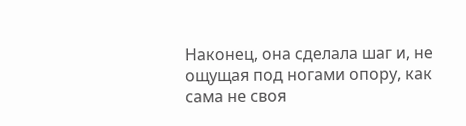Наконец, она сделала шаг и, не ощущая под ногами опору, как сама не своя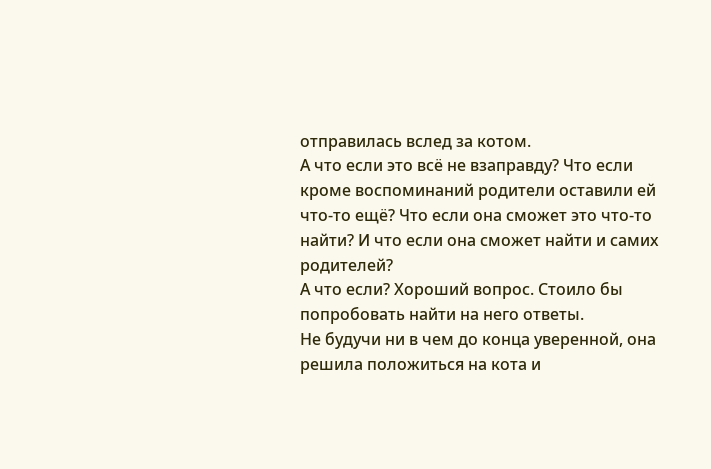отправилась вслед за котом.
А что если это всё не взаправду? Что если кроме воспоминаний родители оставили ей что-то ещё? Что если она сможет это что-то найти? И что если она сможет найти и самих родителей?
А что если? Хороший вопрос. Стоило бы попробовать найти на него ответы.
Не будучи ни в чем до конца уверенной, она решила положиться на кота и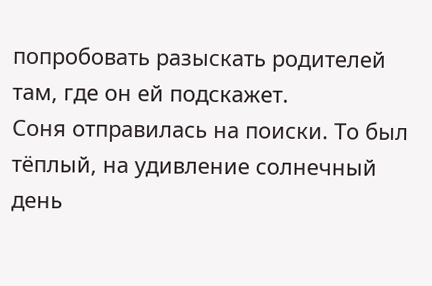попробовать разыскать родителей там, где он ей подскажет.
Соня отправилась на поиски. То был тёплый, на удивление солнечный день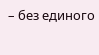– без единого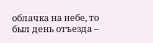облачка на небе, то был день отъезда –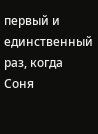первый и единственный раз, когда Соня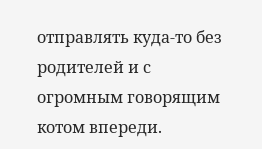отправлять куда-то без родителей и с огромным говорящим котом впереди.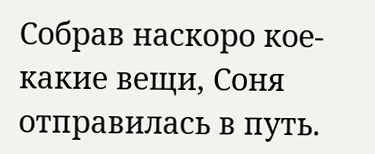Собрав наскоро кое-какие вещи, Соня отправилась в путь.